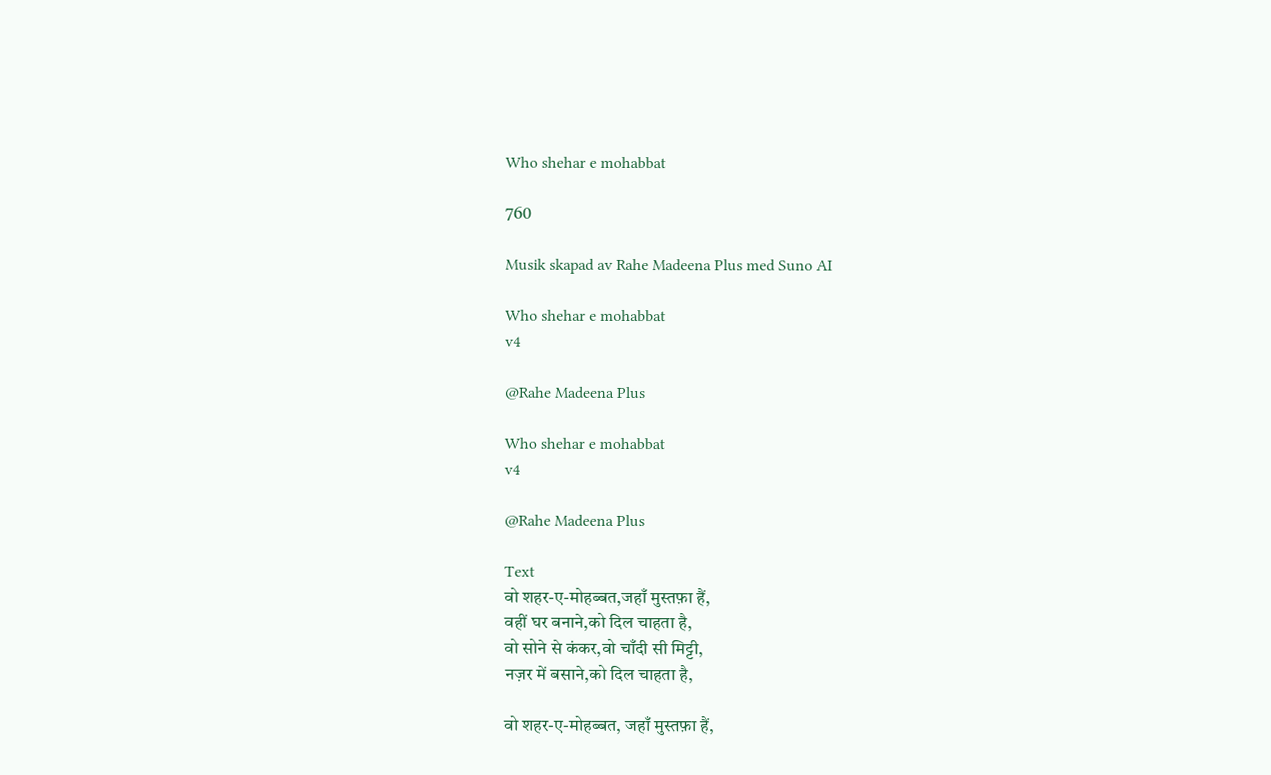Who shehar e mohabbat

760

Musik skapad av Rahe Madeena Plus med Suno AI

Who shehar e mohabbat
v4

@Rahe Madeena Plus

Who shehar e mohabbat
v4

@Rahe Madeena Plus

Text
वो शहर-ए-मोहब्बत,जहाँ मुस्तफ़ा हैं,
वहीं घर बनाने,को दिल चाहता है,
वो सोने से कंकर,वो चाँदी सी मिट्टी,
नज़र में बसाने,को दिल चाहता है,

वो शहर-ए-मोहब्बत, जहाँ मुस्तफ़ा हैं,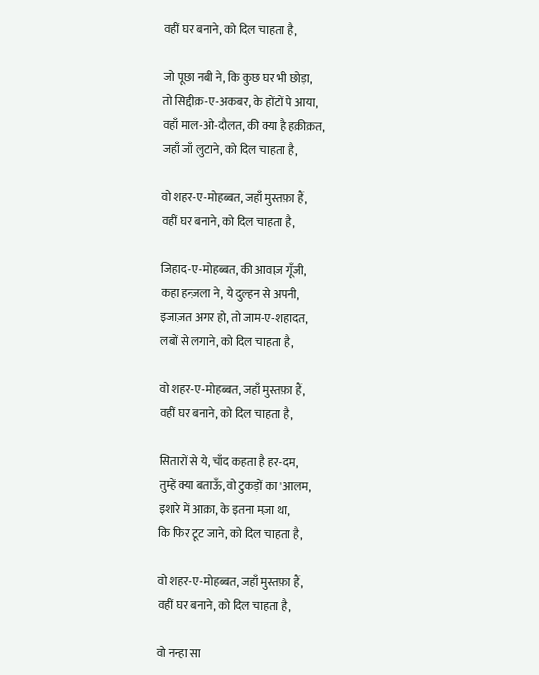वहीं घर बनाने, को दिल चाहता है,

जो पूछा नबी ने, कि कुछ घर भी छोड़ा,
तो सिद्दीक़-ए-अकबर, के होंटों पे आया,
वहाँ माल-ओ-दौलत, की क्या है हक़ीक़त,
जहाँ जाँ लुटाने, को दिल चाहता है,

वो शहर-ए-मोहब्बत, जहाँ मुस्तफ़ा हैं,
वहीं घर बनाने, को दिल चाहता है,

जिहाद-ए-मोहब्बत, की आवाज़ गूँजी,
कहा हन्ज़ला ने, ये दुल्हन से अपनी,
इजाज़त अगर हो, तो जाम-ए-शहादत,
लबों से लगाने, को दिल चाहता है,

वो शहर-ए-मोहब्बत, जहाँ मुस्तफ़ा हैं,
वहीं घर बनाने, को दिल चाहता है,

सितारों से ये, चाँद कहता है हर-दम,
तुम्हें क्या बताऊँ, वो टुकड़ों का 'आलम,
इशारे में आक़ा, के इतना मज़ा था,
कि फिर टूट जाने, को दिल चाहता है,

वो शहर-ए-मोहब्बत, जहाँ मुस्तफ़ा हैं,
वहीं घर बनाने, को दिल चाहता है,

वो नन्हा सा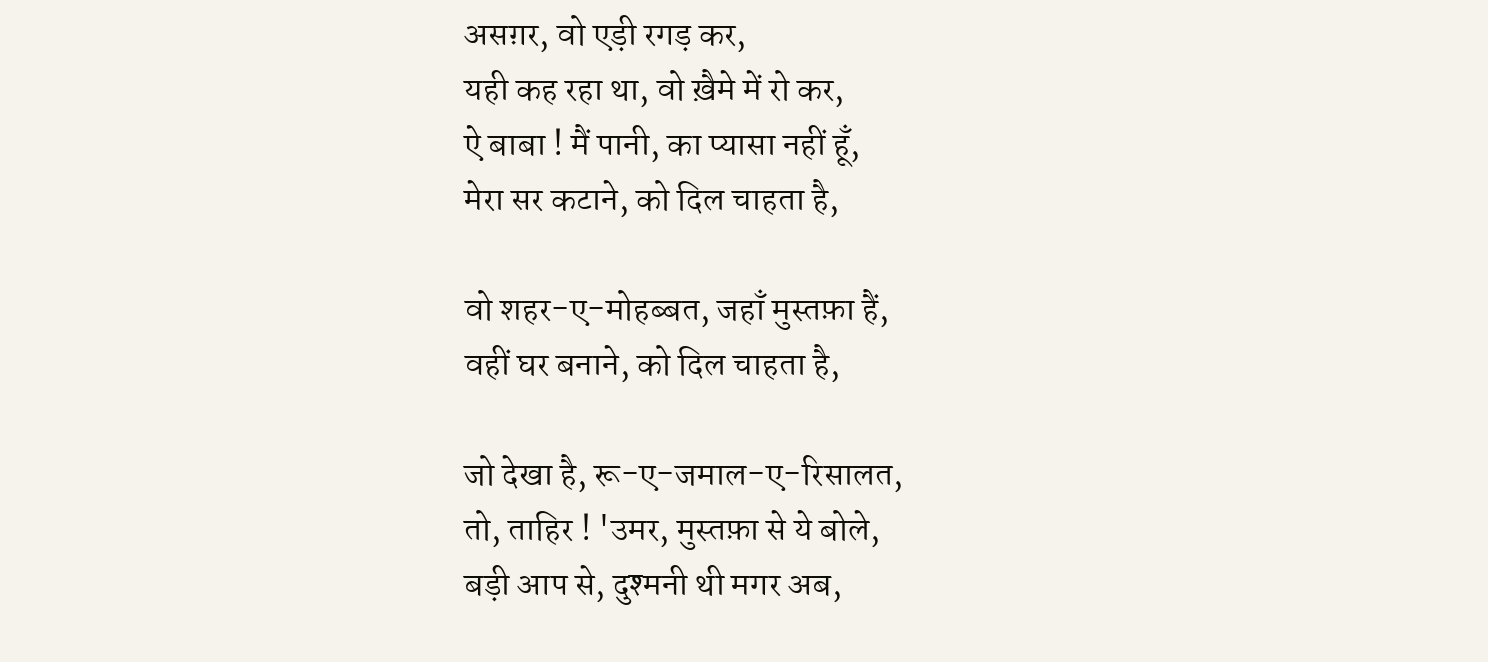असग़र, वो एड़ी रगड़ कर,
यही कह रहा था, वो ख़ैमे में रो कर,
ऐ बाबा ! मैं पानी, का प्यासा नहीं हूँ,
मेरा सर कटाने, को दिल चाहता है,

वो शहर-ए-मोहब्बत, जहाँ मुस्तफ़ा हैं,
वहीं घर बनाने, को दिल चाहता है,

जो देखा है, रू-ए-जमाल-ए-रिसालत,
तो, ताहिर ! 'उमर, मुस्तफ़ा से ये बोले,
बड़ी आप से, दुश्मनी थी मगर अब,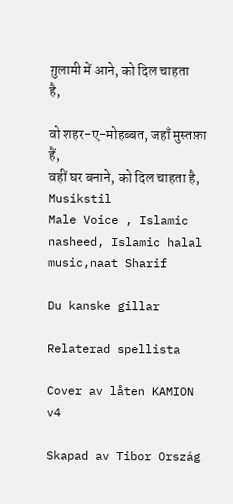ग़ुलामी में आने, को दिल चाहता है,

वो शहर-ए-मोहब्बत, जहाँ मुस्तफ़ा हैं,
वहीं घर बनाने, को दिल चाहता है,
Musikstil
Male Voice , Islamic nasheed, Islamic halal music,naat Sharif

Du kanske gillar

Relaterad spellista

Cover av låten KAMION
v4

Skapad av Tibor Ország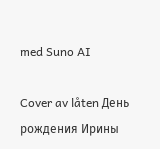med Suno AI

Cover av låten День рождения Ирины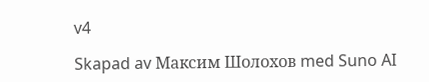v4

Skapad av Максим Шолохов med Suno AI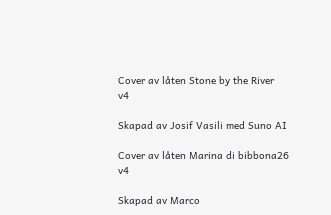Cover av låten Stone by the River
v4

Skapad av Josif Vasili med Suno AI

Cover av låten Marina di bibbona26
v4

Skapad av Marco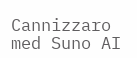Cannizzaro med Suno AI